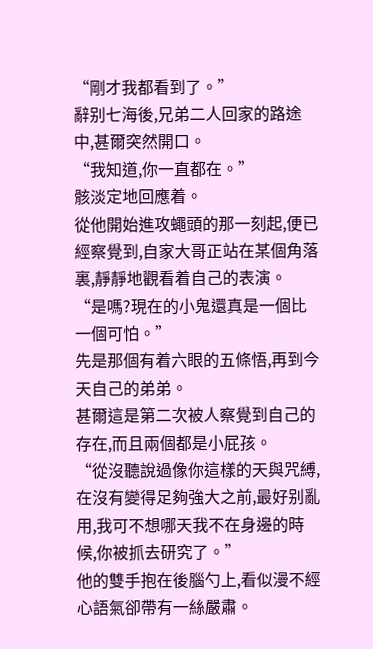“剛才我都看到了。”
辭别七海後,兄弟二人回家的路途中,甚爾突然開口。
“我知道,你一直都在。”
骸淡定地回應着。
從他開始進攻蠅頭的那一刻起,便已經察覺到,自家大哥正站在某個角落裏,靜靜地觀看着自己的表演。
“是嗎?現在的小鬼還真是一個比一個可怕。”
先是那個有着六眼的五條悟,再到今天自己的弟弟。
甚爾這是第二次被人察覺到自己的存在,而且兩個都是小屁孩。
“從沒聽說過像你這樣的天與咒縛,在沒有變得足夠強大之前,最好别亂用,我可不想哪天我不在身邊的時候,你被抓去研究了。”
他的雙手抱在後腦勺上,看似漫不經心語氣卻帶有一絲嚴肅。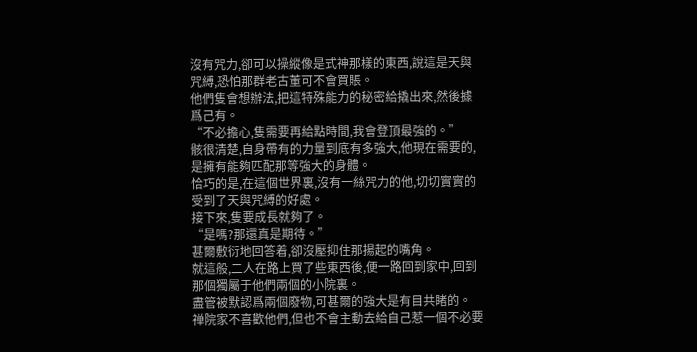沒有咒力,卻可以操縱像是式神那樣的東西,說這是天與咒縛,恐怕那群老古董可不會買賬。
他們隻會想辦法,把這特殊能力的秘密給撬出來,然後據爲己有。
“不必擔心,隻需要再給點時間,我會登頂最強的。”
骸很清楚,自身帶有的力量到底有多強大,他現在需要的,是擁有能夠匹配那等強大的身體。
恰巧的是,在這個世界裏,沒有一絲咒力的他,切切實實的受到了天與咒縛的好處。
接下來,隻要成長就夠了。
“是嗎?那還真是期待。”
甚爾敷衍地回答着,卻沒壓抑住那揚起的嘴角。
就這般,二人在路上買了些東西後,便一路回到家中,回到那個獨屬于他們兩個的小院裏。
盡管被默認爲兩個廢物,可甚爾的強大是有目共睹的。
禅院家不喜歡他們,但也不會主動去給自己惹一個不必要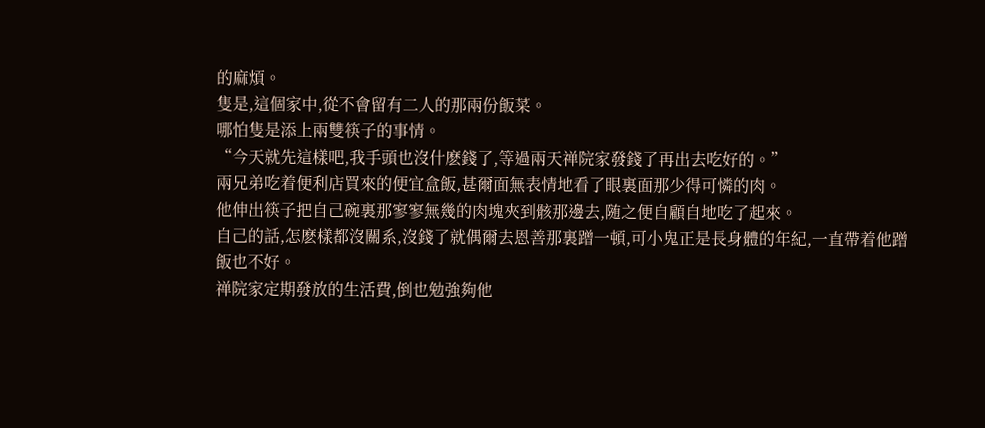的麻煩。
隻是,這個家中,從不會留有二人的那兩份飯菜。
哪怕隻是添上兩雙筷子的事情。
“今天就先這樣吧,我手頭也沒什麽錢了,等過兩天禅院家發錢了再出去吃好的。”
兩兄弟吃着便利店買來的便宜盒飯,甚爾面無表情地看了眼裏面那少得可憐的肉。
他伸出筷子把自己碗裏那寥寥無幾的肉塊夾到骸那邊去,随之便自顧自地吃了起來。
自己的話,怎麽樣都沒關系,沒錢了就偶爾去恩善那裏蹭一頓,可小鬼正是長身體的年紀,一直帶着他蹭飯也不好。
禅院家定期發放的生活費,倒也勉強夠他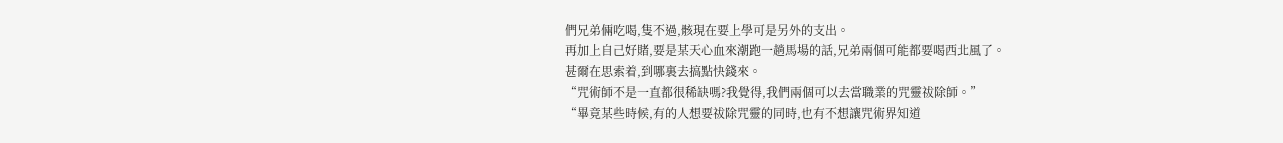們兄弟倆吃喝,隻不過,骸現在要上學可是另外的支出。
再加上自己好賭,要是某天心血來潮跑一趟馬場的話,兄弟兩個可能都要喝西北風了。
甚爾在思索着,到哪裏去搞點快錢來。
“咒術師不是一直都很稀缺嗎?我覺得,我們兩個可以去當職業的咒靈祓除師。”
“畢竟某些時候,有的人想要祓除咒靈的同時,也有不想讓咒術界知道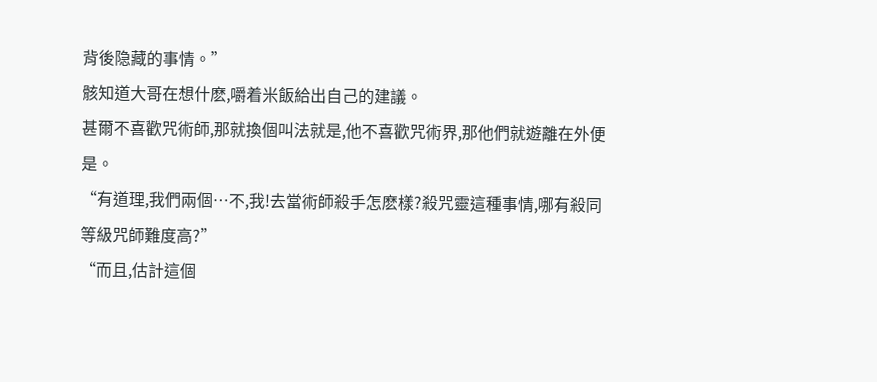背後隐藏的事情。”
骸知道大哥在想什麽,嚼着米飯給出自己的建議。
甚爾不喜歡咒術師,那就換個叫法就是,他不喜歡咒術界,那他們就遊離在外便是。
“有道理,我們兩個…不,我!去當術師殺手怎麽樣?殺咒靈這種事情,哪有殺同等級咒師難度高?”
“而且,估計這個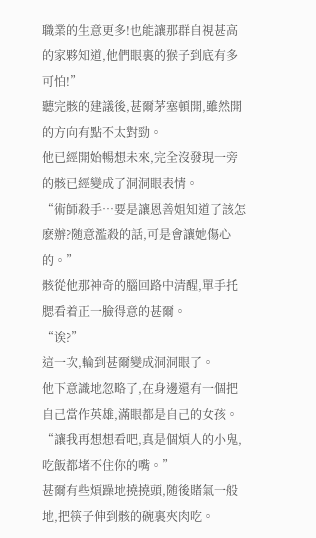職業的生意更多!也能讓那群自視甚高的家夥知道,他們眼裏的猴子到底有多可怕!”
聽完骸的建議後,甚爾茅塞頓開,雖然開的方向有點不太對勁。
他已經開始暢想未來,完全沒發現一旁的骸已經變成了洞洞眼表情。
“術師殺手…要是讓恩善姐知道了該怎麽辦?随意濫殺的話,可是會讓她傷心的。”
骸從他那神奇的腦回路中清醒,單手托腮看着正一臉得意的甚爾。
“诶?”
這一次,輪到甚爾變成洞洞眼了。
他下意識地忽略了,在身邊還有一個把自己當作英雄,滿眼都是自己的女孩。
“讓我再想想看吧,真是個煩人的小鬼,吃飯都堵不住你的嘴。”
甚爾有些煩躁地撓撓頭,随後賭氣一般地,把筷子伸到骸的碗裏夾肉吃。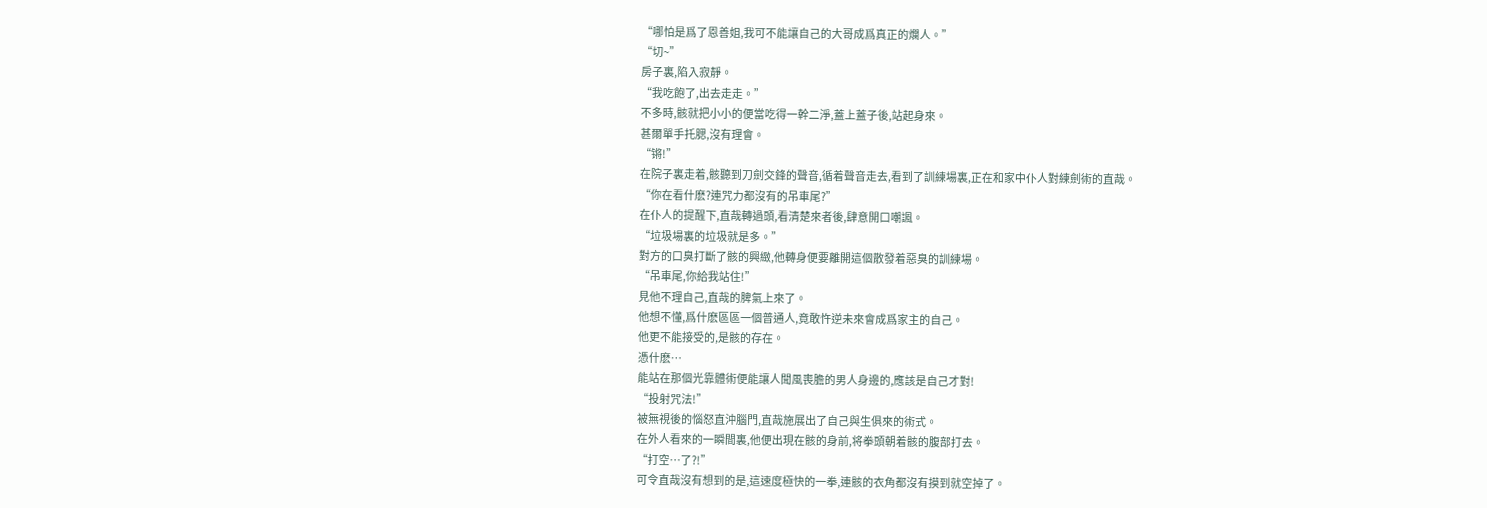“哪怕是爲了恩善姐,我可不能讓自己的大哥成爲真正的爛人。”
“切~”
房子裏,陷入寂靜。
“我吃飽了,出去走走。”
不多時,骸就把小小的便當吃得一幹二淨,蓋上蓋子後,站起身來。
甚爾單手托腮,沒有理會。
“锵!”
在院子裏走着,骸聽到刀劍交鋒的聲音,循着聲音走去,看到了訓練場裏,正在和家中仆人對練劍術的直哉。
“你在看什麽?連咒力都沒有的吊車尾?”
在仆人的提醒下,直哉轉過頭,看清楚來者後,肆意開口嘲諷。
“垃圾場裏的垃圾就是多。”
對方的口臭打斷了骸的興緻,他轉身便要離開這個散發着惡臭的訓練場。
“吊車尾,你給我站住!”
見他不理自己,直哉的脾氣上來了。
他想不懂,爲什麽區區一個普通人,竟敢忤逆未來會成爲家主的自己。
他更不能接受的,是骸的存在。
憑什麽…
能站在那個光靠體術便能讓人聞風喪膽的男人身邊的,應該是自己才對!
“投射咒法!”
被無視後的惱怒直沖腦門,直哉施展出了自己與生俱來的術式。
在外人看來的一瞬間裏,他便出現在骸的身前,将拳頭朝着骸的腹部打去。
“打空…了?!”
可令直哉沒有想到的是,這速度極快的一拳,連骸的衣角都沒有摸到就空掉了。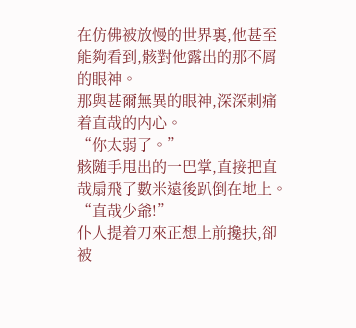在仿佛被放慢的世界裏,他甚至能夠看到,骸對他露出的那不屑的眼神。
那與甚爾無異的眼神,深深刺痛着直哉的内心。
“你太弱了。”
骸随手甩出的一巴掌,直接把直哉扇飛了數米遠後趴倒在地上。
“直哉少爺!”
仆人提着刀來正想上前攙扶,卻被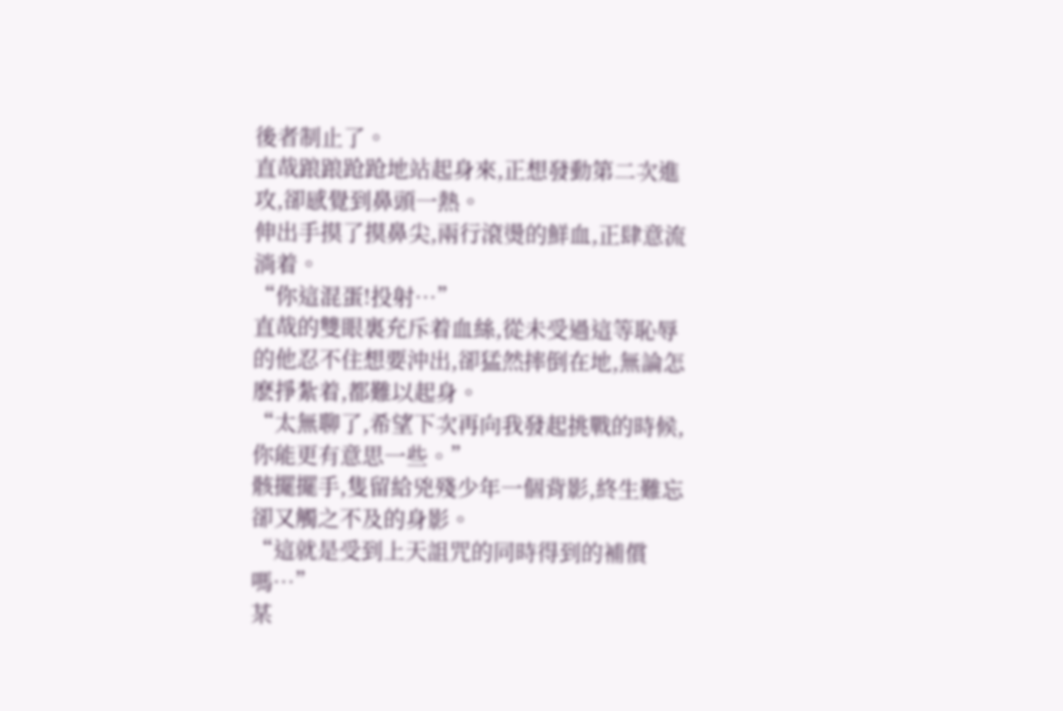後者制止了。
直哉踉踉跄跄地站起身來,正想發動第二次進攻,卻感覺到鼻頭一熱。
伸出手摸了摸鼻尖,兩行滾燙的鮮血,正肆意流淌着。
“你這混蛋!投射…”
直哉的雙眼裏充斥着血絲,從未受過這等恥辱的他忍不住想要沖出,卻猛然摔倒在地,無論怎麽掙紮着,都難以起身。
“太無聊了,希望下次再向我發起挑戰的時候,你能更有意思一些。”
骸擺擺手,隻留給兇殘少年一個背影,終生難忘卻又觸之不及的身影。
“這就是受到上天詛咒的同時得到的補償嗎…”
某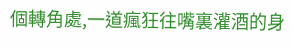個轉角處,一道瘋狂往嘴裏灌酒的身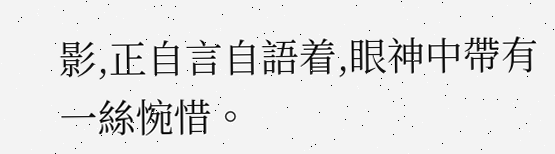影,正自言自語着,眼神中帶有一絲惋惜。